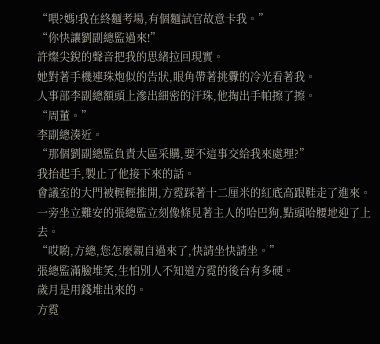“喂?媽!我在終麵考場,有個麵試官故意卡我。”
“你快讓劉副總監過來!”
許燦尖銳的聲音把我的思緒拉回現實。
她對著手機連珠炮似的告狀,眼角帶著挑釁的冷光看著我。
人事部李副總額頭上滲出細密的汗珠,他掏出手帕擦了擦。
“周董。”
李副總湊近。
“那個劉副總監負責大區采購,要不這事交給我來處理?”
我抬起手,製止了他接下來的話。
會議室的大門被輕輕推開,方霓踩著十二厘米的紅底高跟鞋走了進來。
一旁坐立難安的張總監立刻像條見著主人的哈巴狗,點頭哈腰地迎了上去。
“哎喲,方總,您怎麼親自過來了,快請坐快請坐。”
張總監滿臉堆笑,生怕別人不知道方霓的後台有多硬。
歲月是用錢堆出來的。
方霓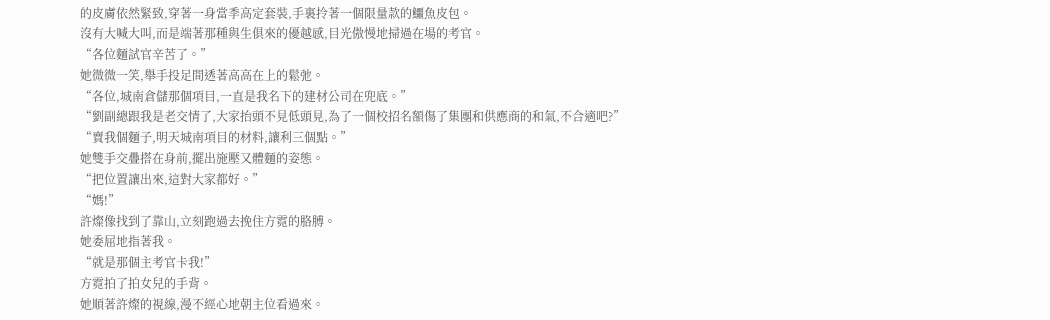的皮膚依然緊致,穿著一身當季高定套裝,手裏拎著一個限量款的鱷魚皮包。
沒有大喊大叫,而是端著那種與生俱來的優越感,目光傲慢地掃過在場的考官。
“各位麵試官辛苦了。”
她微微一笑,舉手投足間透著高高在上的鬆弛。
“各位,城南倉儲那個項目,一直是我名下的建材公司在兜底。”
“劉副總跟我是老交情了,大家抬頭不見低頭見,為了一個校招名額傷了集團和供應商的和氣,不合適吧?”
“賣我個麵子,明天城南項目的材料,讓利三個點。”
她雙手交疊搭在身前,擺出施壓又體麵的姿態。
“把位置讓出來,這對大家都好。”
“媽!”
許燦像找到了靠山,立刻跑過去挽住方霓的胳膊。
她委屈地指著我。
“就是那個主考官卡我!”
方霓拍了拍女兒的手背。
她順著許燦的視線,漫不經心地朝主位看過來。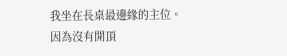我坐在長桌最邊緣的主位。
因為沒有開頂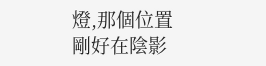燈,那個位置剛好在陰影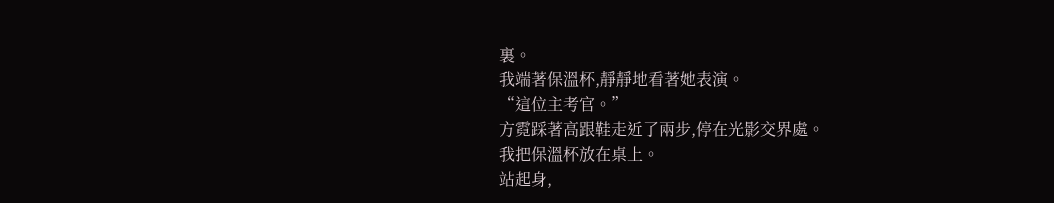裏。
我端著保溫杯,靜靜地看著她表演。
“這位主考官。”
方霓踩著高跟鞋走近了兩步,停在光影交界處。
我把保溫杯放在桌上。
站起身,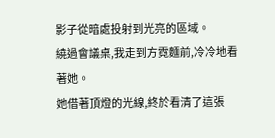影子從暗處投射到光亮的區域。
繞過會議桌,我走到方霓麵前,冷冷地看著她。
她借著頂燈的光線,終於看清了這張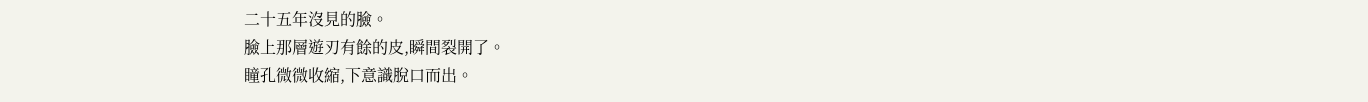二十五年沒見的臉。
臉上那層遊刃有餘的皮,瞬間裂開了。
瞳孔微微收縮,下意識脫口而出。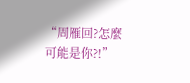“周雁回?怎麼可能是你?!”